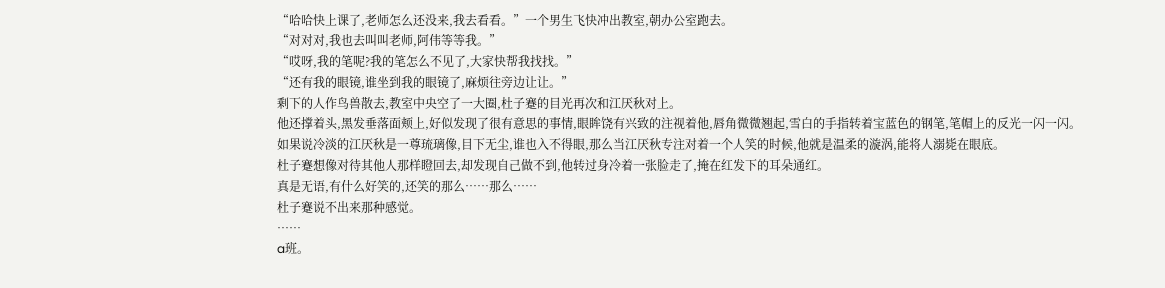“哈哈快上课了,老师怎么还没来,我去看看。”一个男生飞快冲出教室,朝办公室跑去。
“对对对,我也去叫叫老师,阿伟等等我。”
“哎呀,我的笔呢?我的笔怎么不见了,大家快帮我找找。”
“还有我的眼镜,谁坐到我的眼镜了,麻烦往旁边让让。”
剩下的人作鸟兽散去,教室中央空了一大圈,杜子蹇的目光再次和江厌秋对上。
他还撑着头,黑发垂落面颊上,好似发现了很有意思的事情,眼眸饶有兴致的注视着他,唇角微微翘起,雪白的手指转着宝蓝色的钢笔,笔帽上的反光一闪一闪。
如果说冷淡的江厌秋是一尊琉璃像,目下无尘,谁也入不得眼,那么当江厌秋专注对着一个人笑的时候,他就是温柔的漩涡,能将人溺毙在眼底。
杜子蹇想像对待其他人那样瞪回去,却发现自己做不到,他转过身冷着一张脸走了,掩在红发下的耳朵通红。
真是无语,有什么好笑的,还笑的那么……那么……
杜子蹇说不出来那种感觉。
……
a班。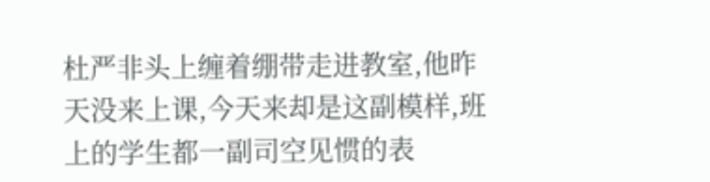杜严非头上缠着绷带走进教室,他昨天没来上课,今天来却是这副模样,班上的学生都一副司空见惯的表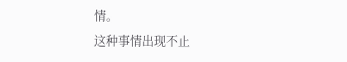情。
这种事情出现不止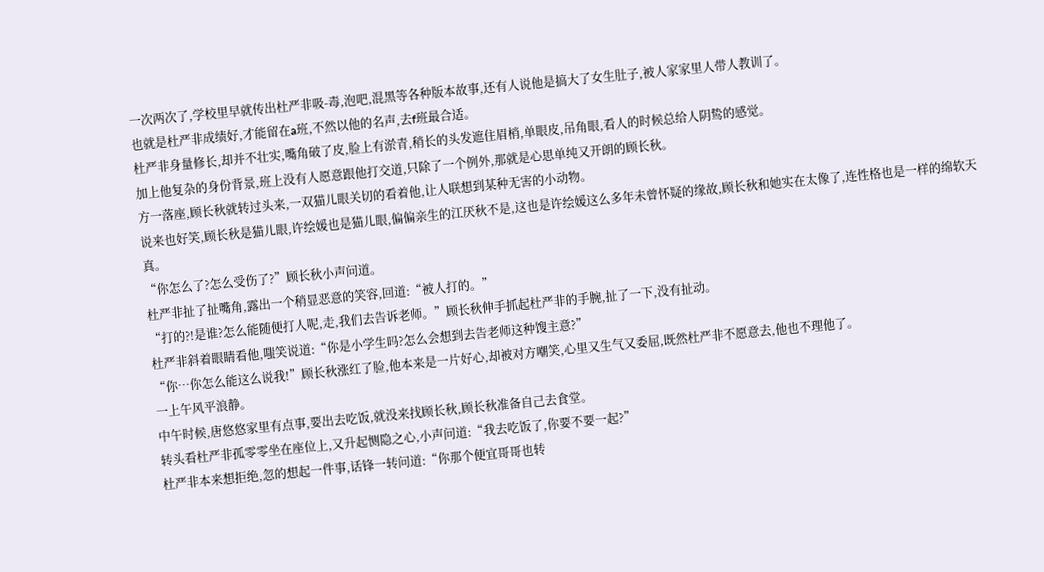一次两次了,学校里早就传出杜严非吸-毒,泡吧,混黑等各种版本故事,还有人说他是搞大了女生肚子,被人家家里人带人教训了。
也就是杜严非成绩好,才能留在a班,不然以他的名声,去f班最合适。
杜严非身量修长,却并不壮实,嘴角破了皮,脸上有淤青,稍长的头发遮住眉梢,单眼皮,吊角眼,看人的时候总给人阴鸷的感觉。
加上他复杂的身份背景,班上没有人愿意跟他打交道,只除了一个例外,那就是心思单纯又开朗的顾长秋。
方一落座,顾长秋就转过头来,一双猫儿眼关切的看着他,让人联想到某种无害的小动物。
说来也好笑,顾长秋是猫儿眼,许绘媛也是猫儿眼,偏偏亲生的江厌秋不是,这也是许绘媛这么多年未曾怀疑的缘故,顾长秋和她实在太像了,连性格也是一样的绵软天真。
“你怎么了?怎么受伤了?”顾长秋小声问道。
杜严非扯了扯嘴角,露出一个稍显恶意的笑容,回道:“被人打的。”
“打的?!是谁?怎么能随便打人呢,走,我们去告诉老师。”顾长秋伸手抓起杜严非的手腕,扯了一下,没有扯动。
杜严非斜着眼睛看他,嗤笑说道:“你是小学生吗?怎么会想到去告老师这种馊主意?”
“你…你怎么能这么说我!”顾长秋涨红了脸,他本来是一片好心,却被对方嘲笑,心里又生气又委屈,既然杜严非不愿意去,他也不理他了。
一上午风平浪静。
中午时候,唐悠悠家里有点事,要出去吃饭,就没来找顾长秋,顾长秋准备自己去食堂。
转头看杜严非孤零零坐在座位上,又升起恻隐之心,小声问道:“我去吃饭了,你要不要一起?”
杜严非本来想拒绝,忽的想起一件事,话锋一转问道:“你那个便宜哥哥也转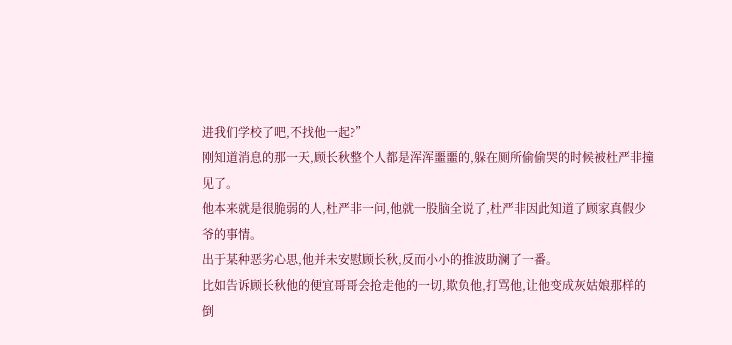进我们学校了吧,不找他一起?”
刚知道消息的那一天,顾长秋整个人都是浑浑噩噩的,躲在厕所偷偷哭的时候被杜严非撞见了。
他本来就是很脆弱的人,杜严非一问,他就一股脑全说了,杜严非因此知道了顾家真假少爷的事情。
出于某种恶劣心思,他并未安慰顾长秋,反而小小的推波助澜了一番。
比如告诉顾长秋他的便宜哥哥会抢走他的一切,欺负他,打骂他,让他变成灰姑娘那样的倒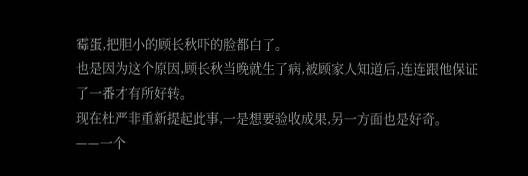霉蛋,把胆小的顾长秋吓的脸都白了。
也是因为这个原因,顾长秋当晚就生了病,被顾家人知道后,连连跟他保证了一番才有所好转。
现在杜严非重新提起此事,一是想要验收成果,另一方面也是好奇。
——一个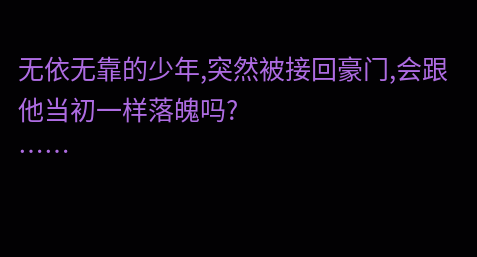无依无靠的少年,突然被接回豪门,会跟他当初一样落魄吗?
……